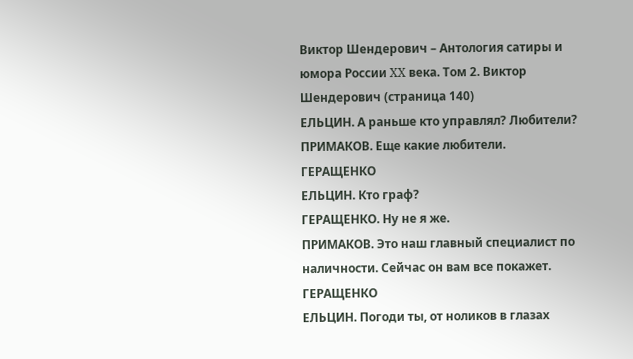Виктор Шендерович – Антология сатиры и юмора России XX века. Том 2. Виктор Шендерович (страница 140)
ЕЛЬЦИН. А раньше кто управлял? Любители?
ПРИМАКОВ. Еще какие любители.
ГЕРАЩЕНКО
ЕЛЬЦИН. Кто граф?
ГЕРАЩЕНКО. Ну не я же.
ПРИМАКОВ. Это наш главный специалист по наличности. Сейчас он вам все покажет.
ГЕРАЩЕНКО
ЕЛЬЦИН. Погоди ты, от ноликов в глазах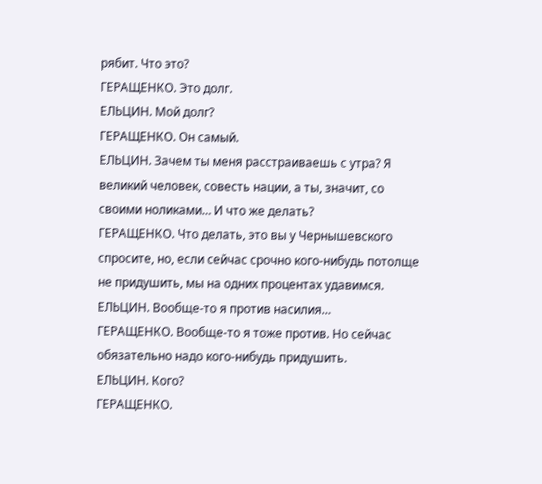рябит. Что это?
ГЕРАЩЕНКО. Это долг.
ЕЛЬЦИН. Мой долг?
ГЕРАЩЕНКО. Он самый.
ЕЛЬЦИН. Зачем ты меня расстраиваешь с утра? Я великий человек, совесть нации, а ты, значит, со своими ноликами… И что же делать?
ГЕРАЩЕНКО. Что делать, это вы у Чернышевского спросите, но, если сейчас срочно кого-нибудь потолще не придушить, мы на одних процентах удавимся.
ЕЛЬЦИН. Вообще-то я против насилия…
ГЕРАЩЕНКО. Вообще-то я тоже против. Но сейчас обязательно надо кого-нибудь придушить.
ЕЛЬЦИН. Кого?
ГЕРАЩЕНКО.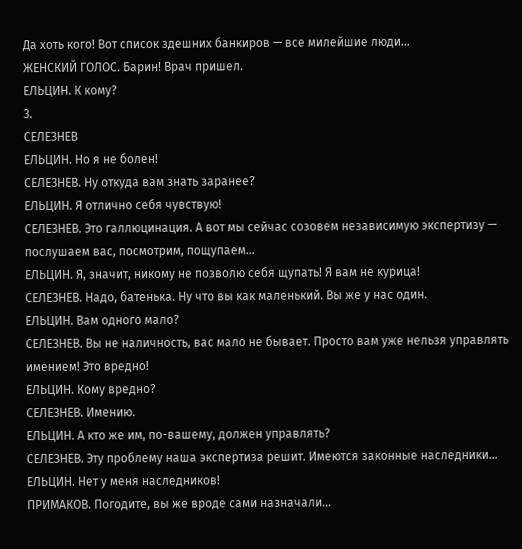Да хоть кого! Вот список здешних банкиров — все милейшие люди…
ЖЕНСКИЙ ГОЛОС. Барин! Врач пришел.
ЕЛЬЦИН. К кому?
3.
СЕЛЕЗНЕВ
ЕЛЬЦИН. Но я не болен!
СЕЛЕЗНЕВ. Ну откуда вам знать заранее?
ЕЛЬЦИН. Я отлично себя чувствую!
СЕЛЕЗНЕВ. Это галлюцинация. А вот мы сейчас созовем независимую экспертизу — послушаем вас, посмотрим, пощупаем…
ЕЛЬЦИН. Я, значит, никому не позволю себя щупать! Я вам не курица!
СЕЛЕЗНЕВ. Надо, батенька. Ну что вы как маленький. Вы же у нас один.
ЕЛЬЦИН. Вам одного мало?
СЕЛЕЗНЕВ. Вы не наличность, вас мало не бывает. Просто вам уже нельзя управлять имением! Это вредно!
ЕЛЬЦИН. Кому вредно?
СЕЛЕЗНЕВ. Имению.
ЕЛЬЦИН. А кто же им, по-вашему, должен управлять?
СЕЛЕЗНЕВ. Эту проблему наша экспертиза решит. Имеются законные наследники…
ЕЛЬЦИН. Нет у меня наследников!
ПРИМАКОВ. Погодите, вы же вроде сами назначали…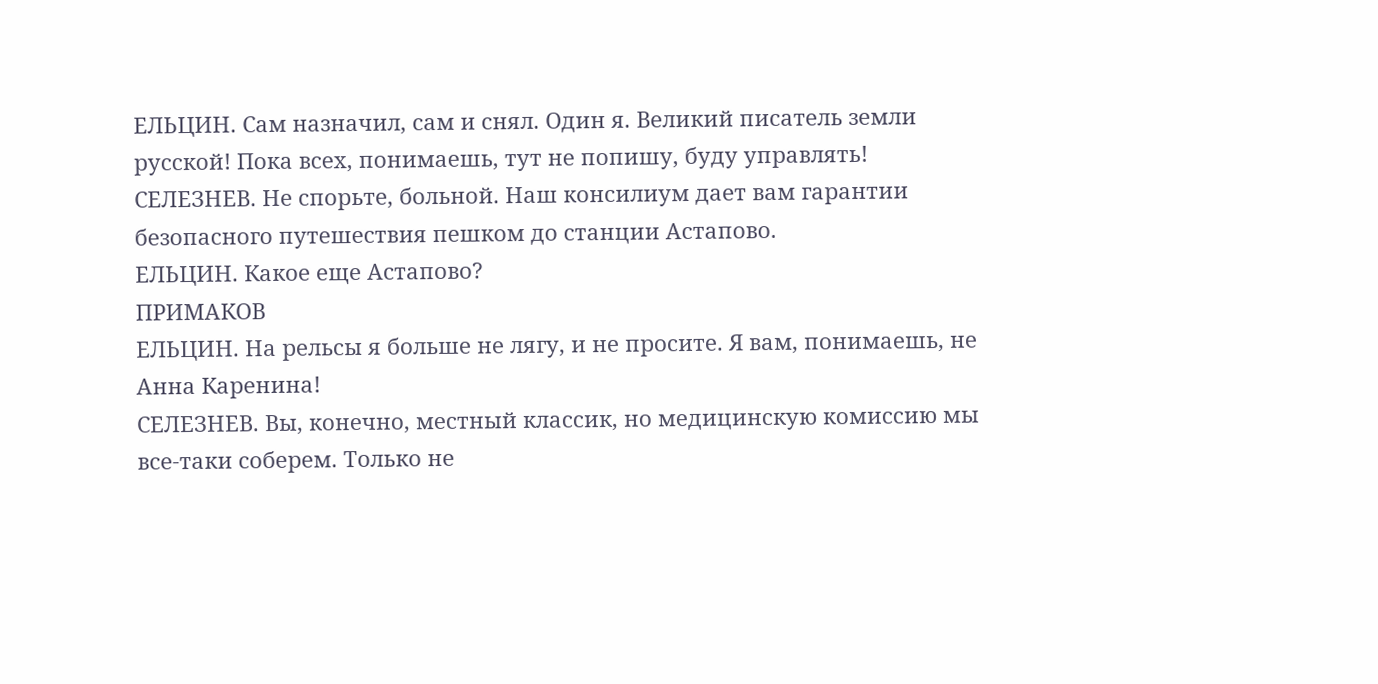ЕЛЬЦИН. Сам назначил, сам и снял. Один я. Великий писатель земли русской! Пока всех, понимаешь, тут не попишу, буду управлять!
СЕЛЕЗНЕВ. Не спорьте, больной. Наш консилиум дает вам гарантии безопасного путешествия пешком до станции Астапово.
ЕЛЬЦИН. Какое еще Астапово?
ПРИМАКОВ
ЕЛЬЦИН. На рельсы я больше не лягу, и не просите. Я вам, понимаешь, не Анна Каренина!
СЕЛЕЗНЕВ. Вы, конечно, местный классик, но медицинскую комиссию мы все-таки соберем. Только не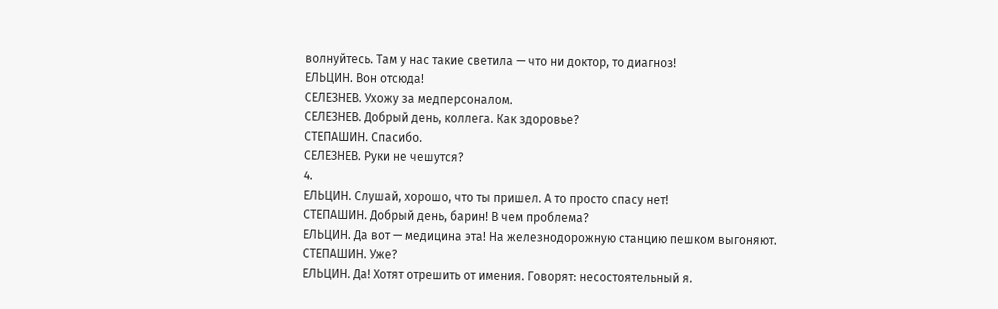волнуйтесь. Там у нас такие светила — что ни доктор, то диагноз!
ЕЛЬЦИН. Вон отсюда!
СЕЛЕЗНЕВ. Ухожу за медперсоналом.
СЕЛЕЗНЕВ. Добрый день, коллега. Как здоровье?
СТЕПАШИН. Спасибо.
СЕЛЕЗНЕВ. Руки не чешутся?
4.
ЕЛЬЦИН. Слушай, хорошо, что ты пришел. А то просто спасу нет!
СТЕПАШИН. Добрый день, барин! В чем проблема?
ЕЛЬЦИН. Да вот — медицина эта! На железнодорожную станцию пешком выгоняют.
СТЕПАШИН. Уже?
ЕЛЬЦИН. Да! Хотят отрешить от имения. Говорят: несостоятельный я.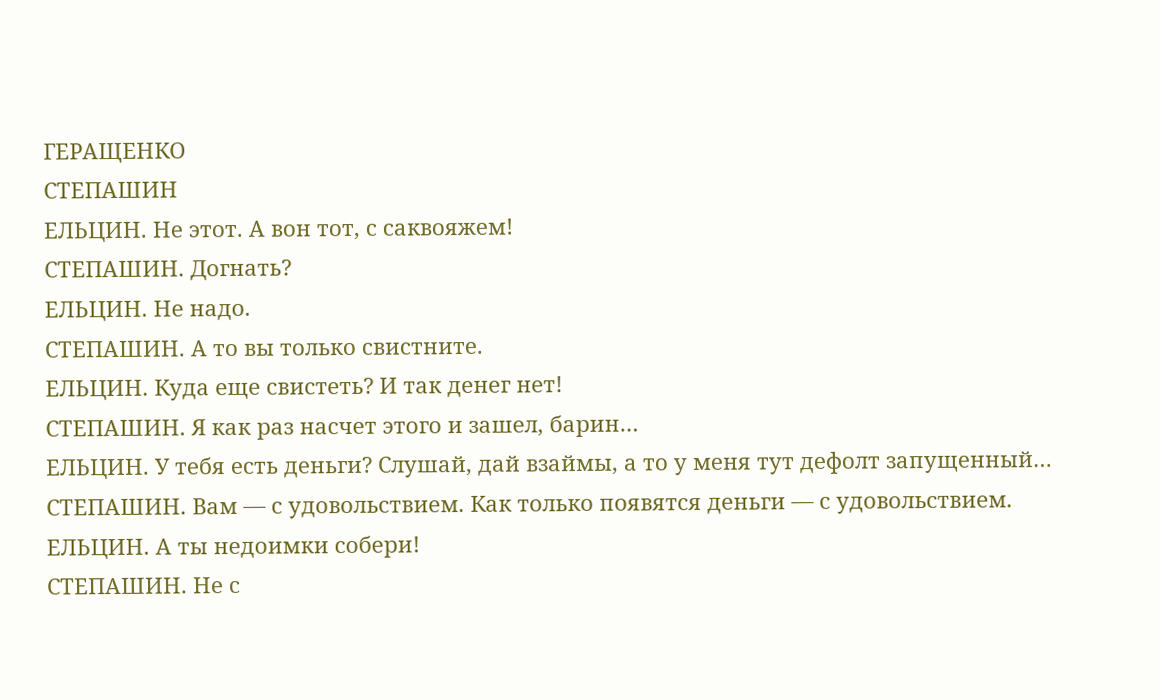ГЕРАЩЕНКО
СТЕПАШИН
ЕЛЬЦИН. Не этот. А вон тот, с саквояжем!
СТЕПАШИН. Догнать?
ЕЛЬЦИН. Не надо.
СТЕПАШИН. А то вы только свистните.
ЕЛЬЦИН. Куда еще свистеть? И так денег нет!
СТЕПАШИН. Я как раз насчет этого и зашел, барин…
ЕЛЬЦИН. У тебя есть деньги? Слушай, дай взаймы, а то у меня тут дефолт запущенный…
СТЕПАШИН. Вам — с удовольствием. Как только появятся деньги — с удовольствием.
ЕЛЬЦИН. А ты недоимки собери!
СТЕПАШИН. Не с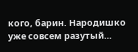кого, барин. Народишко уже совсем разутый…